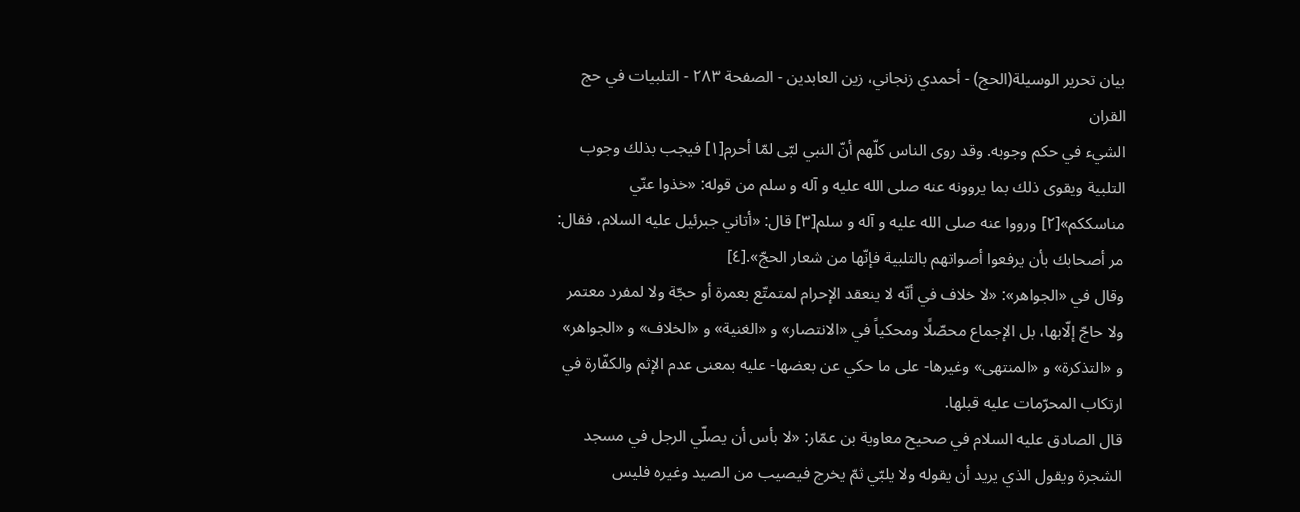بيان تحرير الوسيلة(الحج) - أحمدي زنجاني، زين العابدين - الصفحة ٢٨٣ - التلبيات في حج القران
الشيء في حكم وجوبه. وقد روى الناس كلّهم أنّ النبي لبّى لمّا أحرم[١] فيجب بذلك وجوب التلبية ويقوى ذلك بما يروونه عنه صلى الله عليه و آله و سلم من قوله: «خذوا عنّي مناسككم»[٢] ورووا عنه صلى الله عليه و آله و سلم[٣] قال: «أتاني جبرئيل عليه السلام، فقال: مر أصحابك بأن يرفعوا أصواتهم بالتلبية فإنّها من شعار الحجّ».[٤]
وقال في «الجواهر»: «لا خلاف في أنّه لا ينعقد الإحرام لمتمتّع بعمرة أو حجّة ولا لمفرد معتمر ولا حاجّ إلّابها، بل الإجماع محصّلًا ومحكياً في «الانتصار» و «الغنية» و «الخلاف» و «الجواهر» و «التذكرة» و «المنتهى» وغيرها- على ما حكي عن بعضها- عليه بمعنى عدم الإثم والكفّارة في ارتكاب المحرّمات عليه قبلها.
قال الصادق عليه السلام في صحيح معاوية بن عمّار: «لا بأس أن يصلّي الرجل في مسجد الشجرة ويقول الذي يريد أن يقوله ولا يلبّي ثمّ يخرج فيصيب من الصيد وغيره فليس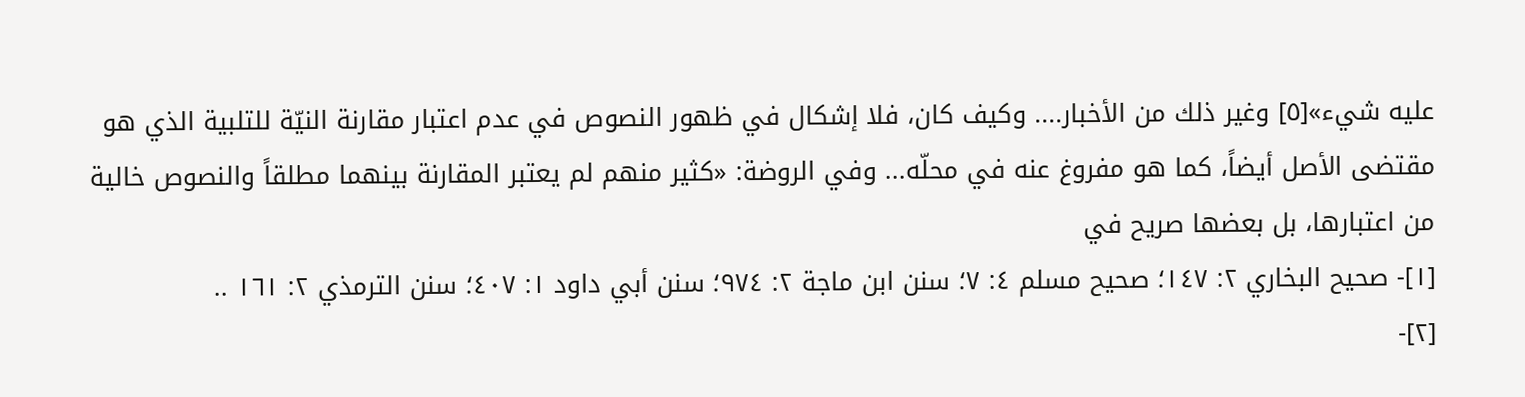عليه شيء»[٥] وغير ذلك من الأخبار.... وكيف كان، فلا إشكال في ظهور النصوص في عدم اعتبار مقارنة النيّة للتلبية الذي هو مقتضى الأصل أيضاً، كما هو مفروغ عنه في محلّه... وفي الروضة: «كثير منهم لم يعتبر المقارنة بينهما مطلقاً والنصوص خالية من اعتبارها، بل بعضها صريح في
[١]- صحيح البخاري ٢: ١٤٧؛ صحيح مسلم ٤: ٧؛ سنن ابن ماجة ٢: ٩٧٤؛ سنن أبي داود ١: ٤٠٧؛ سنن الترمذي ٢: ١٦١ ..
[٢]-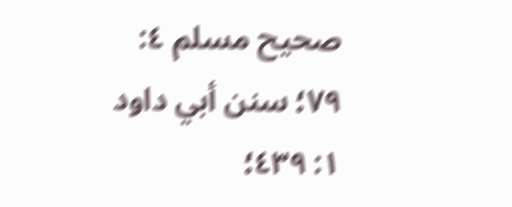صحيح مسلم ٤: ٧٩؛ سنن أبي داود ١: ٤٣٩؛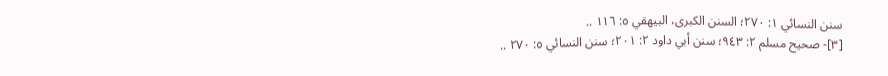سنن النسائي ١: ٢٧٠؛ السنن الكبرى، البيهقي ٥: ١١٦ ..
[٣]- صحيح مسلم ٢: ٩٤٣؛ سنن أبي داود ٢: ٢٠١؛ سنن النسائي ٥: ٢٧٠ ..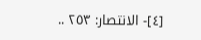[٤]- الانتصار: ٢٥٣ ..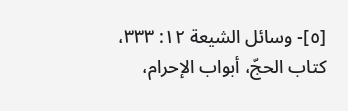[٥]- وسائل الشيعة ١٢: ٣٣٣، كتاب الحجّ، أبواب الإحرام،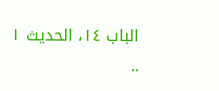الباب ١٤، الحديث ١ ..